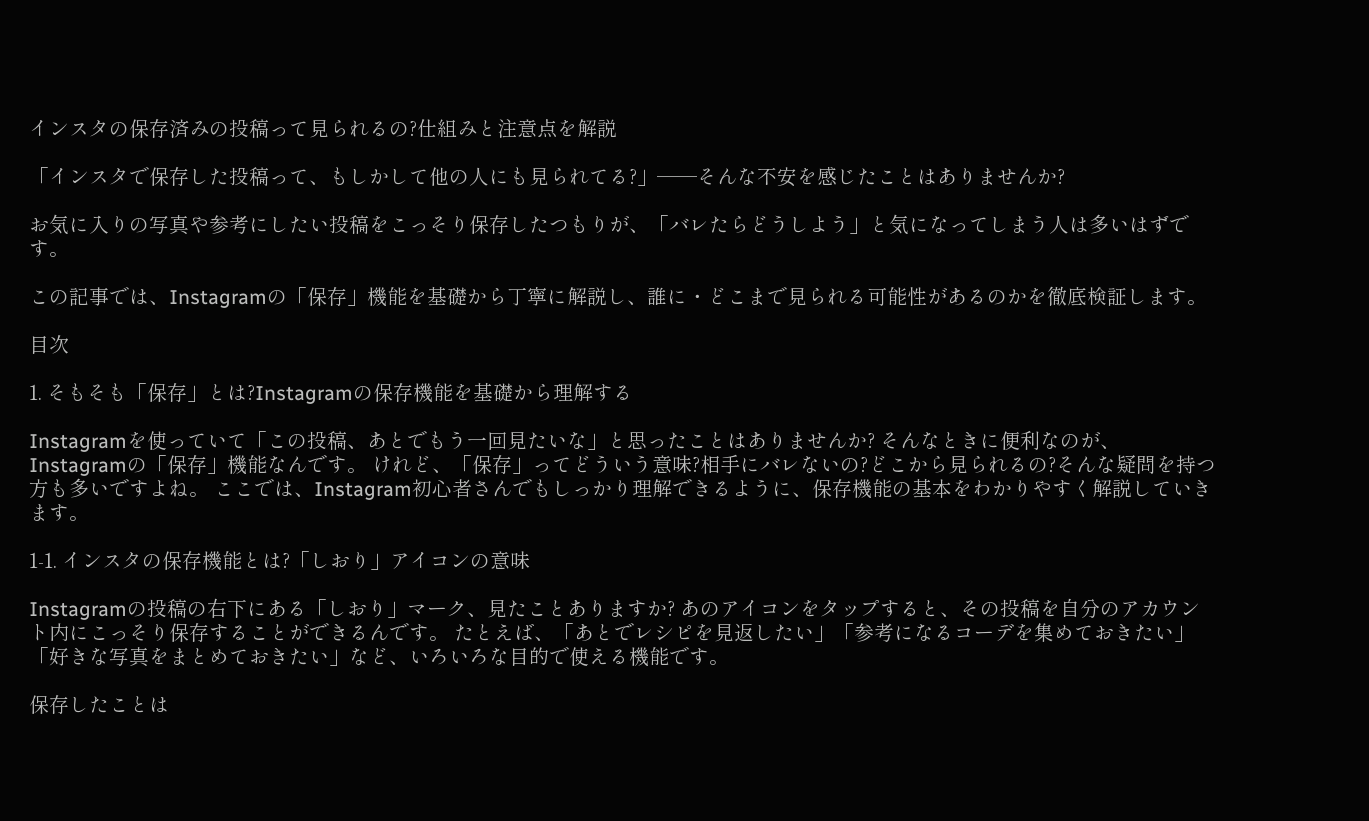インスタの保存済みの投稿って見られるの?仕組みと注意点を解説

「インスタで保存した投稿って、もしかして他の人にも見られてる?」──そんな不安を感じたことはありませんか?

お気に入りの写真や参考にしたい投稿をこっそり保存したつもりが、「バレたらどうしよう」と気になってしまう人は多いはずです。

この記事では、Instagramの「保存」機能を基礎から丁寧に解説し、誰に・どこまで見られる可能性があるのかを徹底検証します。

目次

1. そもそも「保存」とは?Instagramの保存機能を基礎から理解する

Instagramを使っていて「この投稿、あとでもう一回見たいな」と思ったことはありませんか? そんなときに便利なのが、Instagramの「保存」機能なんです。 けれど、「保存」ってどういう意味?相手にバレないの?どこから見られるの?そんな疑問を持つ方も多いですよね。 ここでは、Instagram初心者さんでもしっかり理解できるように、保存機能の基本をわかりやすく解説していきます。

1-1. インスタの保存機能とは?「しおり」アイコンの意味

Instagramの投稿の右下にある「しおり」マーク、見たことありますか? あのアイコンをタップすると、その投稿を自分のアカウント内にこっそり保存することができるんです。 たとえば、「あとでレシピを見返したい」「参考になるコーデを集めておきたい」「好きな写真をまとめておきたい」など、いろいろな目的で使える機能です。

保存したことは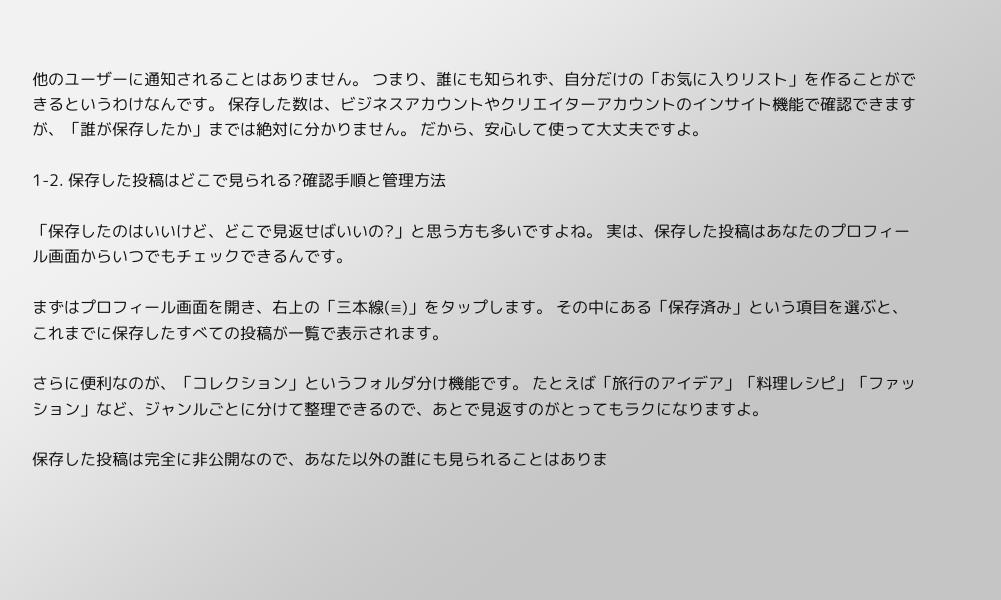他のユーザーに通知されることはありません。 つまり、誰にも知られず、自分だけの「お気に入りリスト」を作ることができるというわけなんです。 保存した数は、ビジネスアカウントやクリエイターアカウントのインサイト機能で確認できますが、「誰が保存したか」までは絶対に分かりません。 だから、安心して使って大丈夫ですよ。

1-2. 保存した投稿はどこで見られる?確認手順と管理方法

「保存したのはいいけど、どこで見返せばいいの?」と思う方も多いですよね。 実は、保存した投稿はあなたのプロフィール画面からいつでもチェックできるんです。

まずはプロフィール画面を開き、右上の「三本線(≡)」をタップします。 その中にある「保存済み」という項目を選ぶと、これまでに保存したすべての投稿が一覧で表示されます。

さらに便利なのが、「コレクション」というフォルダ分け機能です。 たとえば「旅行のアイデア」「料理レシピ」「ファッション」など、ジャンルごとに分けて整理できるので、あとで見返すのがとってもラクになりますよ。

保存した投稿は完全に非公開なので、あなた以外の誰にも見られることはありま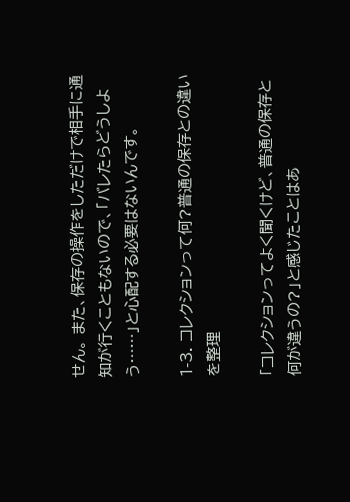せん。 また、保存の操作をしただけで相手に通知が行くこともないので、「バレたらどうしよう……」と心配する必要はないんです。

1-3. コレクションって何?普通の保存との違いを整理

「コレクションってよく聞くけど、普通の保存と何が違うの?」と感じたことはあ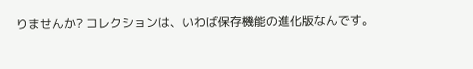りませんか? コレクションは、いわば保存機能の進化版なんです。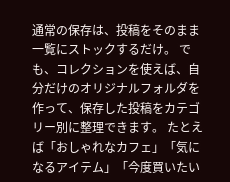通常の保存は、投稿をそのまま一覧にストックするだけ。 でも、コレクションを使えば、自分だけのオリジナルフォルダを作って、保存した投稿をカテゴリー別に整理できます。 たとえば「おしゃれなカフェ」「気になるアイテム」「今度買いたい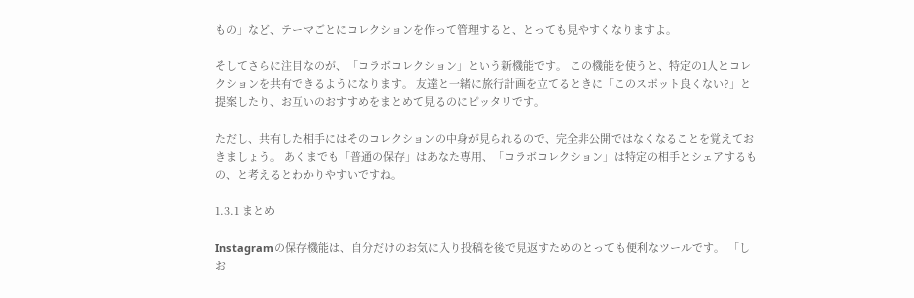もの」など、テーマごとにコレクションを作って管理すると、とっても見やすくなりますよ。

そしてさらに注目なのが、「コラボコレクション」という新機能です。 この機能を使うと、特定の1人とコレクションを共有できるようになります。 友達と一緒に旅行計画を立てるときに「このスポット良くない?」と提案したり、お互いのおすすめをまとめて見るのにピッタリです。

ただし、共有した相手にはそのコレクションの中身が見られるので、完全非公開ではなくなることを覚えておきましょう。 あくまでも「普通の保存」はあなた専用、「コラボコレクション」は特定の相手とシェアするもの、と考えるとわかりやすいですね。

1.3.1 まとめ

Instagramの保存機能は、自分だけのお気に入り投稿を後で見返すためのとっても便利なツールです。 「しお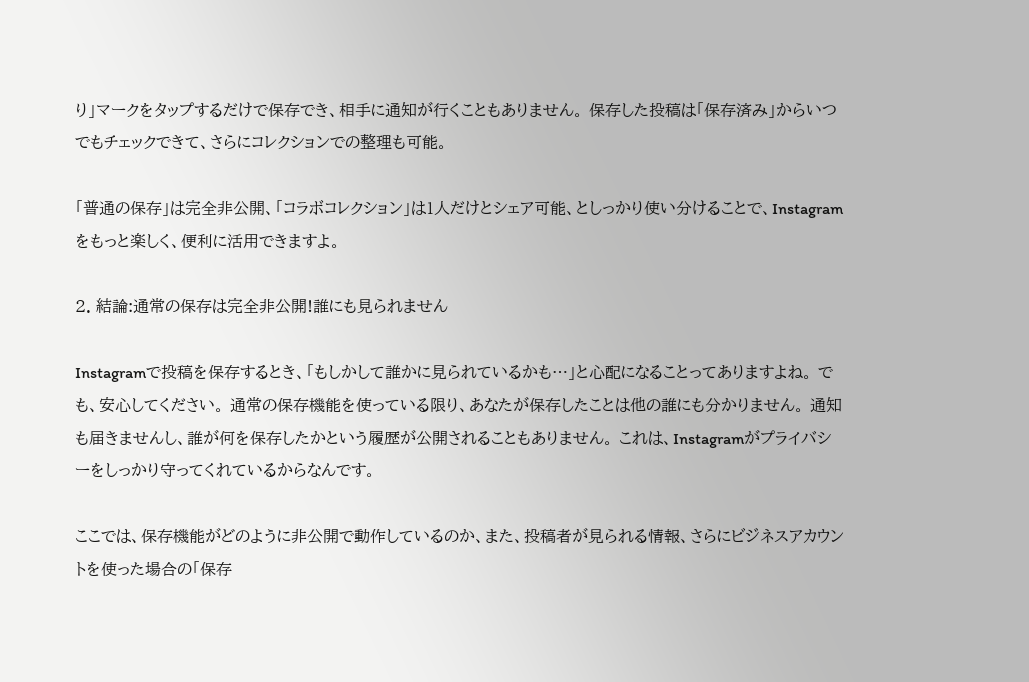り」マークをタップするだけで保存でき、相手に通知が行くこともありません。 保存した投稿は「保存済み」からいつでもチェックできて、さらにコレクションでの整理も可能。

「普通の保存」は完全非公開、「コラボコレクション」は1人だけとシェア可能、としっかり使い分けることで、Instagramをもっと楽しく、便利に活用できますよ。

2. 結論:通常の保存は完全非公開!誰にも見られません

Instagramで投稿を保存するとき、「もしかして誰かに見られているかも…」と心配になることってありますよね。 でも、安心してください。 通常の保存機能を使っている限り、あなたが保存したことは他の誰にも分かりません。 通知も届きませんし、誰が何を保存したかという履歴が公開されることもありません。 これは、Instagramがプライバシーをしっかり守ってくれているからなんです。

ここでは、保存機能がどのように非公開で動作しているのか、また、投稿者が見られる情報、さらにビジネスアカウントを使った場合の「保存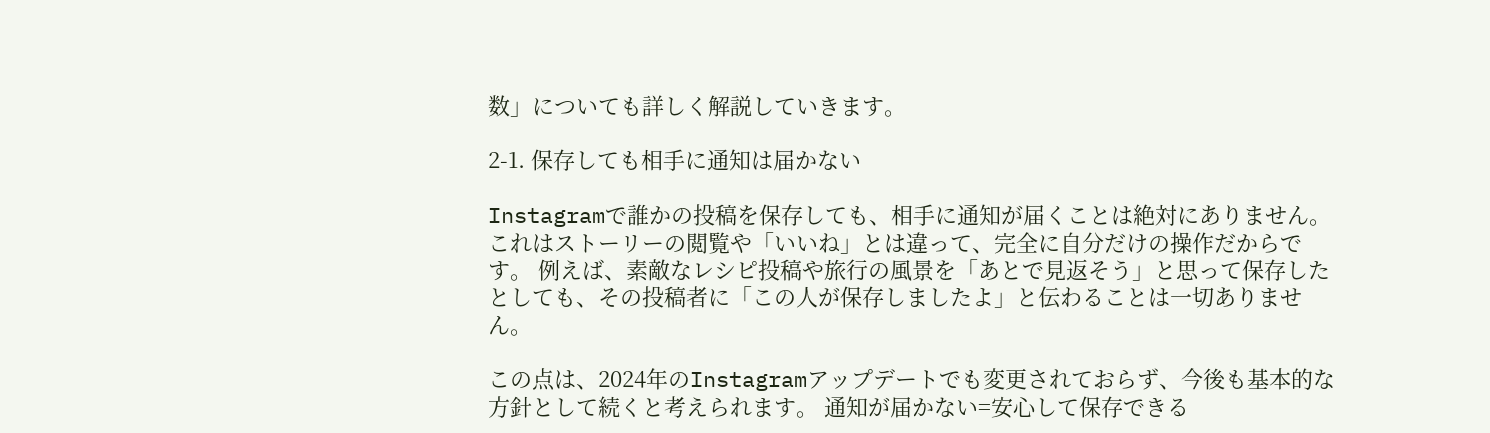数」についても詳しく解説していきます。

2-1. 保存しても相手に通知は届かない

Instagramで誰かの投稿を保存しても、相手に通知が届くことは絶対にありません。 これはストーリーの閲覧や「いいね」とは違って、完全に自分だけの操作だからです。 例えば、素敵なレシピ投稿や旅行の風景を「あとで見返そう」と思って保存したとしても、その投稿者に「この人が保存しましたよ」と伝わることは一切ありません。

この点は、2024年のInstagramアップデートでも変更されておらず、今後も基本的な方針として続くと考えられます。 通知が届かない=安心して保存できる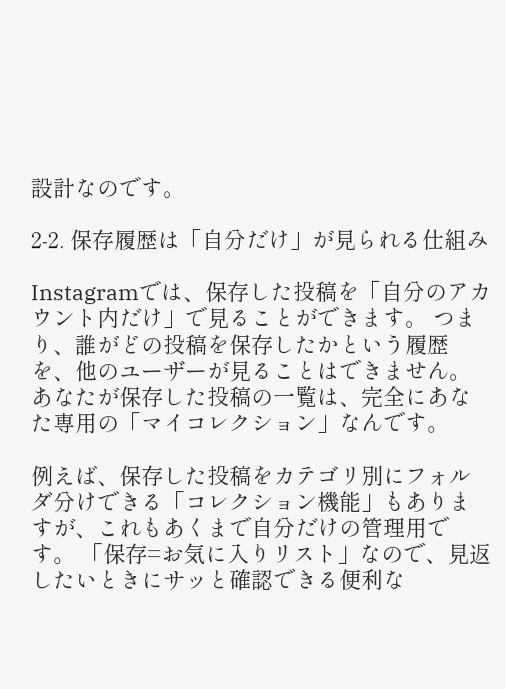設計なのです。

2-2. 保存履歴は「自分だけ」が見られる仕組み

Instagramでは、保存した投稿を「自分のアカウント内だけ」で見ることができます。 つまり、誰がどの投稿を保存したかという履歴を、他のユーザーが見ることはできません。 あなたが保存した投稿の一覧は、完全にあなた専用の「マイコレクション」なんです。

例えば、保存した投稿をカテゴリ別にフォルダ分けできる「コレクション機能」もありますが、これもあくまで自分だけの管理用です。 「保存=お気に入りリスト」なので、見返したいときにサッと確認できる便利な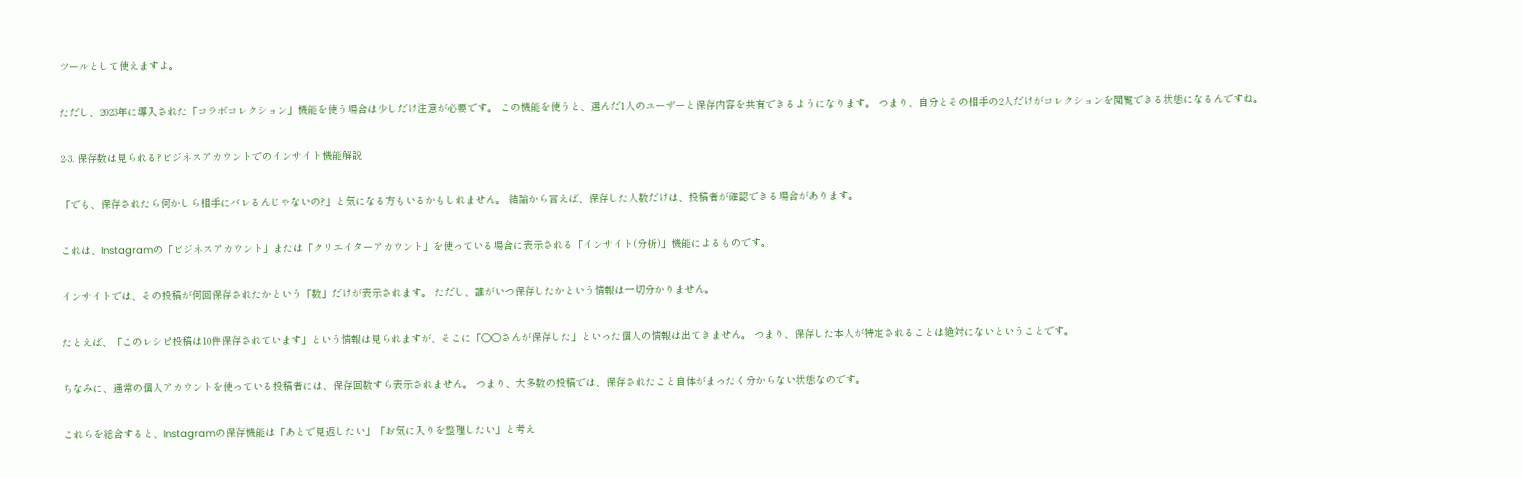ツールとして使えますよ。

ただし、2023年に導入された「コラボコレクション」機能を使う場合は少しだけ注意が必要です。 この機能を使うと、選んだ1人のユーザーと保存内容を共有できるようになります。 つまり、自分とその相手の2人だけがコレクションを閲覧できる状態になるんですね。

2-3. 保存数は見られる?ビジネスアカウントでのインサイト機能解説

「でも、保存されたら何かしら相手にバレるんじゃないの?」と気になる方もいるかもしれません。 結論から言えば、保存した人数だけは、投稿者が確認できる場合があります。

これは、Instagramの「ビジネスアカウント」または「クリエイターアカウント」を使っている場合に表示される「インサイト(分析)」機能によるものです。

インサイトでは、その投稿が何回保存されたかという「数」だけが表示されます。 ただし、誰がいつ保存したかという情報は一切分かりません。

たとえば、「このレシピ投稿は10件保存されています」という情報は見られますが、そこに「〇〇さんが保存した」といった個人の情報は出てきません。 つまり、保存した本人が特定されることは絶対にないということです。

ちなみに、通常の個人アカウントを使っている投稿者には、保存回数すら表示されません。 つまり、大多数の投稿では、保存されたこと自体がまったく分からない状態なのです。

これらを総合すると、Instagramの保存機能は「あとで見返したい」「お気に入りを整理したい」と考え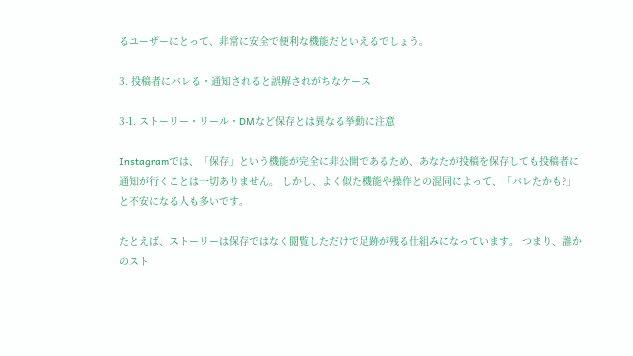るユーザーにとって、非常に安全で便利な機能だといえるでしょう。

3. 投稿者にバレる・通知されると誤解されがちなケース

3-1. ストーリー・リール・DMなど保存とは異なる挙動に注意

Instagramでは、「保存」という機能が完全に非公開であるため、あなたが投稿を保存しても投稿者に通知が行くことは一切ありません。 しかし、よく似た機能や操作との混同によって、「バレたかも?」と不安になる人も多いです。

たとえば、ストーリーは保存ではなく閲覧しただけで足跡が残る仕組みになっています。 つまり、誰かのスト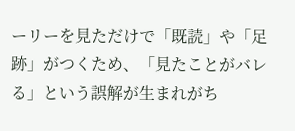ーリーを見ただけで「既読」や「足跡」がつくため、「見たことがバレる」という誤解が生まれがち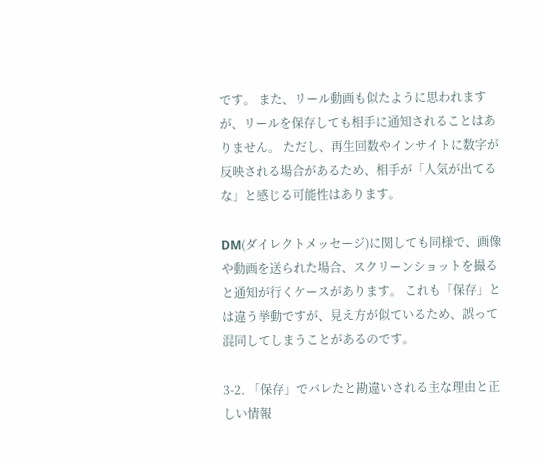です。 また、リール動画も似たように思われますが、リールを保存しても相手に通知されることはありません。 ただし、再生回数やインサイトに数字が反映される場合があるため、相手が「人気が出てるな」と感じる可能性はあります。

DM(ダイレクトメッセージ)に関しても同様で、画像や動画を送られた場合、スクリーンショットを撮ると通知が行くケースがあります。 これも「保存」とは違う挙動ですが、見え方が似ているため、誤って混同してしまうことがあるのです。

3-2. 「保存」でバレたと勘違いされる主な理由と正しい情報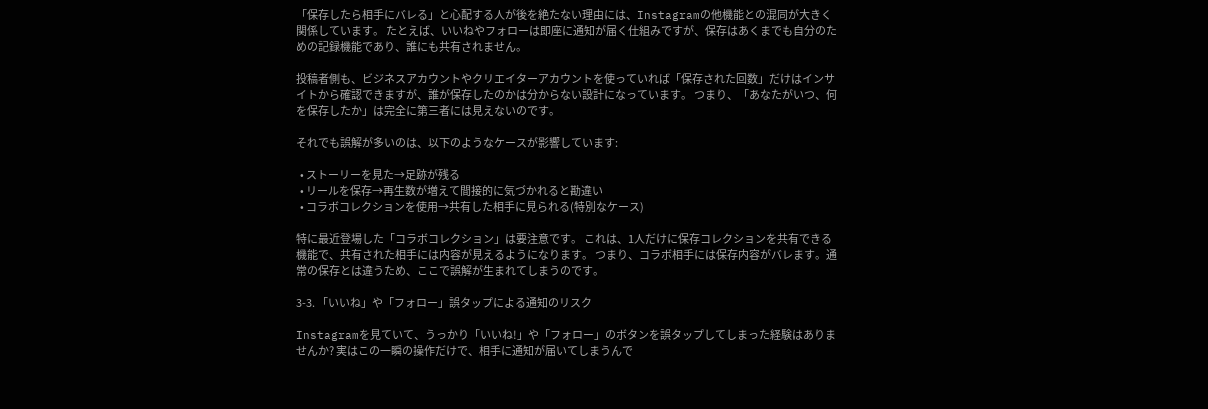「保存したら相手にバレる」と心配する人が後を絶たない理由には、Instagramの他機能との混同が大きく関係しています。 たとえば、いいねやフォローは即座に通知が届く仕組みですが、保存はあくまでも自分のための記録機能であり、誰にも共有されません。

投稿者側も、ビジネスアカウントやクリエイターアカウントを使っていれば「保存された回数」だけはインサイトから確認できますが、誰が保存したのかは分からない設計になっています。 つまり、「あなたがいつ、何を保存したか」は完全に第三者には見えないのです。

それでも誤解が多いのは、以下のようなケースが影響しています:

  • ストーリーを見た→足跡が残る
  • リールを保存→再生数が増えて間接的に気づかれると勘違い
  • コラボコレクションを使用→共有した相手に見られる(特別なケース)

特に最近登場した「コラボコレクション」は要注意です。 これは、1人だけに保存コレクションを共有できる機能で、共有された相手には内容が見えるようになります。 つまり、コラボ相手には保存内容がバレます。通常の保存とは違うため、ここで誤解が生まれてしまうのです。

3-3. 「いいね」や「フォロー」誤タップによる通知のリスク

Instagramを見ていて、うっかり「いいね!」や「フォロー」のボタンを誤タップしてしまった経験はありませんか? 実はこの一瞬の操作だけで、相手に通知が届いてしまうんで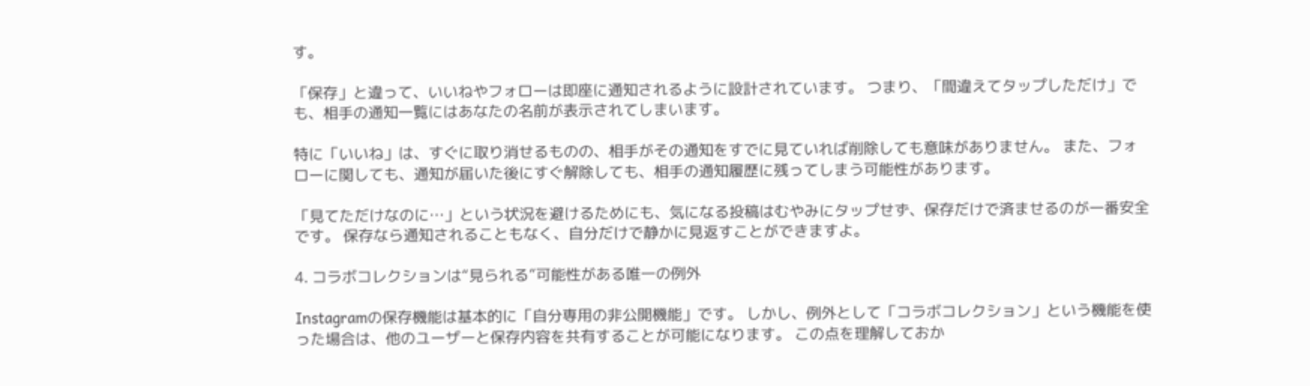す。

「保存」と違って、いいねやフォローは即座に通知されるように設計されています。 つまり、「間違えてタップしただけ」でも、相手の通知一覧にはあなたの名前が表示されてしまいます。

特に「いいね」は、すぐに取り消せるものの、相手がその通知をすでに見ていれば削除しても意味がありません。 また、フォローに関しても、通知が届いた後にすぐ解除しても、相手の通知履歴に残ってしまう可能性があります。

「見てただけなのに…」という状況を避けるためにも、気になる投稿はむやみにタップせず、保存だけで済ませるのが一番安全です。 保存なら通知されることもなく、自分だけで静かに見返すことができますよ。

4. コラボコレクションは“見られる”可能性がある唯一の例外

Instagramの保存機能は基本的に「自分専用の非公開機能」です。 しかし、例外として「コラボコレクション」という機能を使った場合は、他のユーザーと保存内容を共有することが可能になります。 この点を理解しておか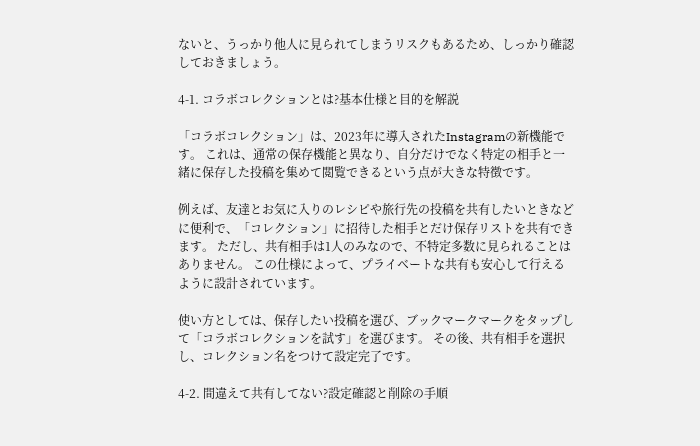ないと、うっかり他人に見られてしまうリスクもあるため、しっかり確認しておきましょう。

4-1. コラボコレクションとは?基本仕様と目的を解説

「コラボコレクション」は、2023年に導入されたInstagramの新機能です。 これは、通常の保存機能と異なり、自分だけでなく特定の相手と一緒に保存した投稿を集めて閲覧できるという点が大きな特徴です。

例えば、友達とお気に入りのレシピや旅行先の投稿を共有したいときなどに便利で、「コレクション」に招待した相手とだけ保存リストを共有できます。 ただし、共有相手は1人のみなので、不特定多数に見られることはありません。 この仕様によって、プライベートな共有も安心して行えるように設計されています。

使い方としては、保存したい投稿を選び、ブックマークマークをタップして「コラボコレクションを試す」を選びます。 その後、共有相手を選択し、コレクション名をつけて設定完了です。

4-2. 間違えて共有してない?設定確認と削除の手順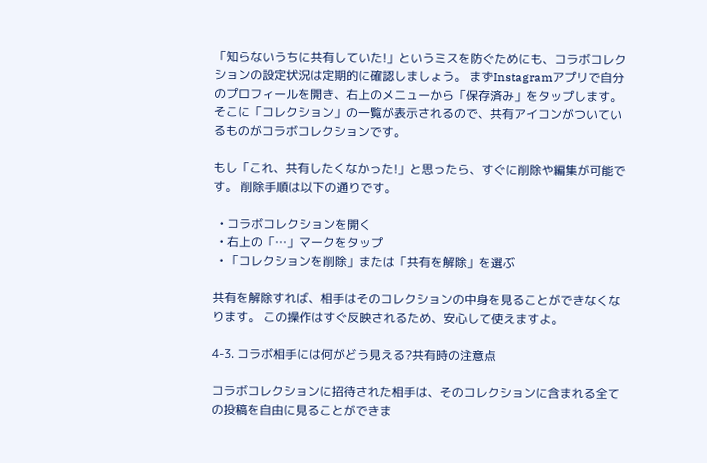「知らないうちに共有していた!」というミスを防ぐためにも、コラボコレクションの設定状況は定期的に確認しましょう。 まずInstagramアプリで自分のプロフィールを開き、右上のメニューから「保存済み」をタップします。 そこに「コレクション」の一覧が表示されるので、共有アイコンがついているものがコラボコレクションです。

もし「これ、共有したくなかった!」と思ったら、すぐに削除や編集が可能です。 削除手順は以下の通りです。

  • コラボコレクションを開く
  • 右上の「…」マークをタップ
  • 「コレクションを削除」または「共有を解除」を選ぶ

共有を解除すれば、相手はそのコレクションの中身を見ることができなくなります。 この操作はすぐ反映されるため、安心して使えますよ。

4-3. コラボ相手には何がどう見える?共有時の注意点

コラボコレクションに招待された相手は、そのコレクションに含まれる全ての投稿を自由に見ることができま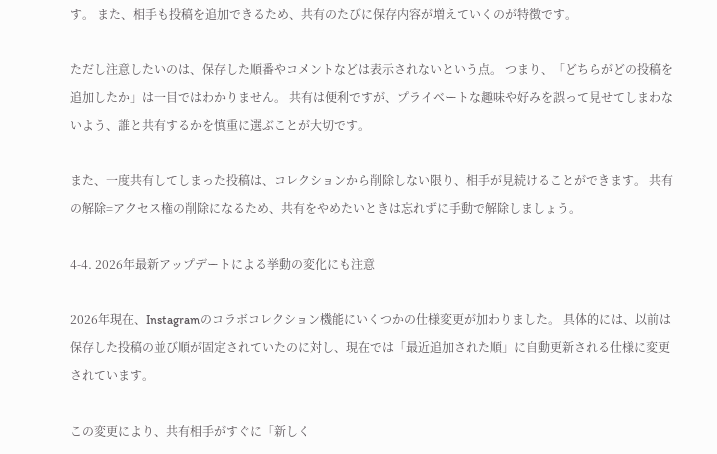す。 また、相手も投稿を追加できるため、共有のたびに保存内容が増えていくのが特徴です。

ただし注意したいのは、保存した順番やコメントなどは表示されないという点。 つまり、「どちらがどの投稿を追加したか」は一目ではわかりません。 共有は便利ですが、プライベートな趣味や好みを誤って見せてしまわないよう、誰と共有するかを慎重に選ぶことが大切です。

また、一度共有してしまった投稿は、コレクションから削除しない限り、相手が見続けることができます。 共有の解除=アクセス権の削除になるため、共有をやめたいときは忘れずに手動で解除しましょう。

4-4. 2026年最新アップデートによる挙動の変化にも注意

2026年現在、Instagramのコラボコレクション機能にいくつかの仕様変更が加わりました。 具体的には、以前は保存した投稿の並び順が固定されていたのに対し、現在では「最近追加された順」に自動更新される仕様に変更されています。

この変更により、共有相手がすぐに「新しく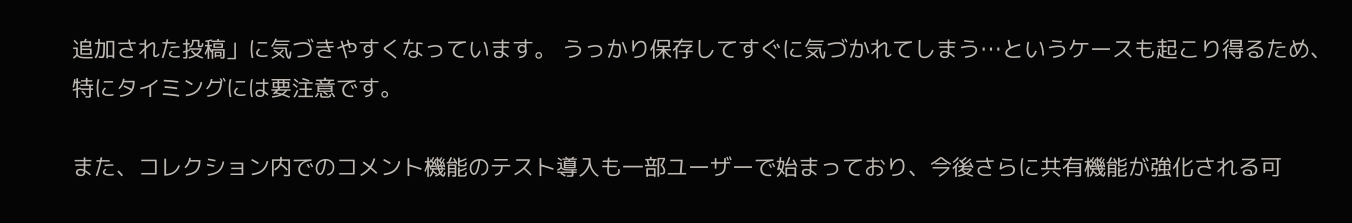追加された投稿」に気づきやすくなっています。 うっかり保存してすぐに気づかれてしまう…というケースも起こり得るため、特にタイミングには要注意です。

また、コレクション内でのコメント機能のテスト導入も一部ユーザーで始まっており、今後さらに共有機能が強化される可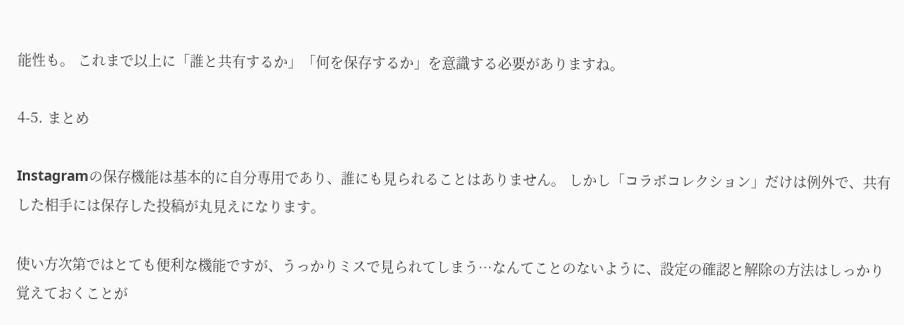能性も。 これまで以上に「誰と共有するか」「何を保存するか」を意識する必要がありますね。

4-5. まとめ

Instagramの保存機能は基本的に自分専用であり、誰にも見られることはありません。 しかし「コラボコレクション」だけは例外で、共有した相手には保存した投稿が丸見えになります。

使い方次第ではとても便利な機能ですが、うっかりミスで見られてしまう…なんてことのないように、設定の確認と解除の方法はしっかり覚えておくことが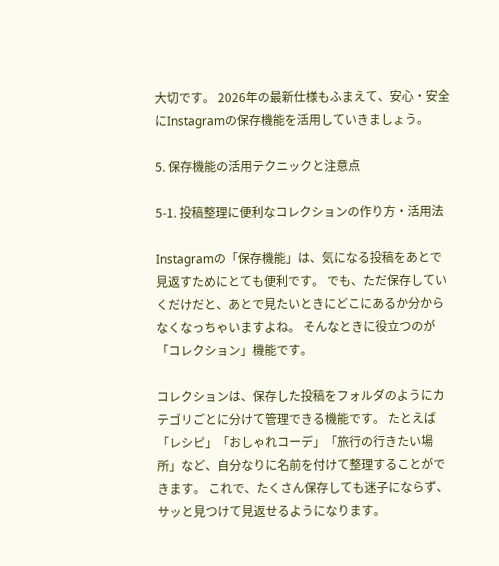大切です。 2026年の最新仕様もふまえて、安心・安全にInstagramの保存機能を活用していきましょう。

5. 保存機能の活用テクニックと注意点

5-1. 投稿整理に便利なコレクションの作り方・活用法

Instagramの「保存機能」は、気になる投稿をあとで見返すためにとても便利です。 でも、ただ保存していくだけだと、あとで見たいときにどこにあるか分からなくなっちゃいますよね。 そんなときに役立つのが「コレクション」機能です。

コレクションは、保存した投稿をフォルダのようにカテゴリごとに分けて管理できる機能です。 たとえば「レシピ」「おしゃれコーデ」「旅行の行きたい場所」など、自分なりに名前を付けて整理することができます。 これで、たくさん保存しても迷子にならず、サッと見つけて見返せるようになります。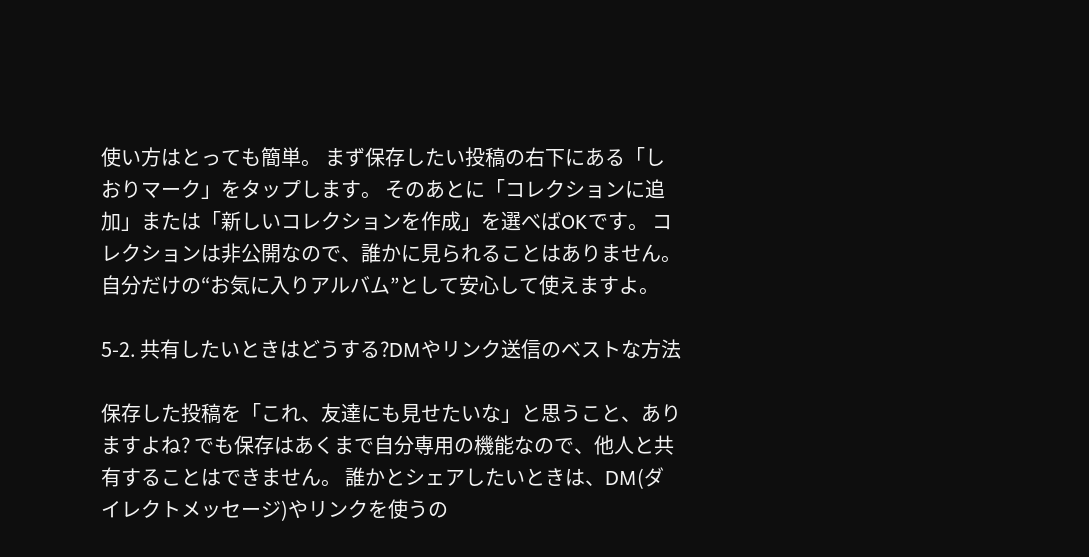使い方はとっても簡単。 まず保存したい投稿の右下にある「しおりマーク」をタップします。 そのあとに「コレクションに追加」または「新しいコレクションを作成」を選べばOKです。 コレクションは非公開なので、誰かに見られることはありません。 自分だけの“お気に入りアルバム”として安心して使えますよ。

5-2. 共有したいときはどうする?DMやリンク送信のベストな方法

保存した投稿を「これ、友達にも見せたいな」と思うこと、ありますよね? でも保存はあくまで自分専用の機能なので、他人と共有することはできません。 誰かとシェアしたいときは、DM(ダイレクトメッセージ)やリンクを使うの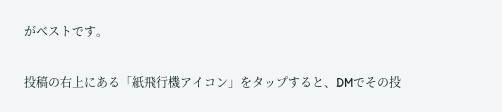がベストです。

投稿の右上にある「紙飛行機アイコン」をタップすると、DMでその投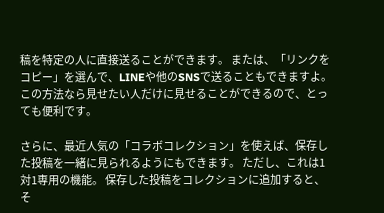稿を特定の人に直接送ることができます。 または、「リンクをコピー」を選んで、LINEや他のSNSで送ることもできますよ。 この方法なら見せたい人だけに見せることができるので、とっても便利です。

さらに、最近人気の「コラボコレクション」を使えば、保存した投稿を一緒に見られるようにもできます。 ただし、これは1対1専用の機能。 保存した投稿をコレクションに追加すると、そ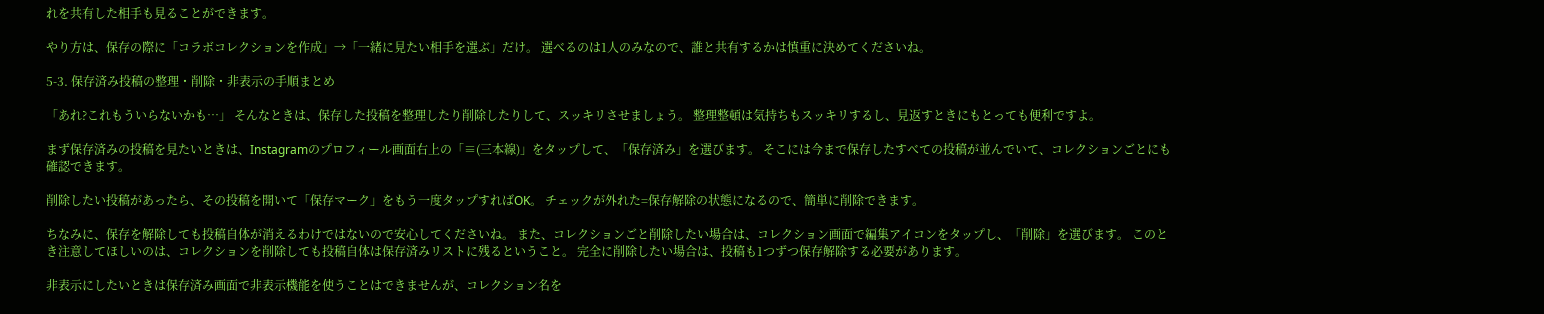れを共有した相手も見ることができます。

やり方は、保存の際に「コラボコレクションを作成」→「一緒に見たい相手を選ぶ」だけ。 選べるのは1人のみなので、誰と共有するかは慎重に決めてくださいね。

5-3. 保存済み投稿の整理・削除・非表示の手順まとめ

「あれ?これもういらないかも…」 そんなときは、保存した投稿を整理したり削除したりして、スッキリさせましょう。 整理整頓は気持ちもスッキリするし、見返すときにもとっても便利ですよ。

まず保存済みの投稿を見たいときは、Instagramのプロフィール画面右上の「≡(三本線)」をタップして、「保存済み」を選びます。 そこには今まで保存したすべての投稿が並んでいて、コレクションごとにも確認できます。

削除したい投稿があったら、その投稿を開いて「保存マーク」をもう一度タップすればOK。 チェックが外れた=保存解除の状態になるので、簡単に削除できます。

ちなみに、保存を解除しても投稿自体が消えるわけではないので安心してくださいね。 また、コレクションごと削除したい場合は、コレクション画面で編集アイコンをタップし、「削除」を選びます。 このとき注意してほしいのは、コレクションを削除しても投稿自体は保存済みリストに残るということ。 完全に削除したい場合は、投稿も1つずつ保存解除する必要があります。

非表示にしたいときは保存済み画面で非表示機能を使うことはできませんが、コレクション名を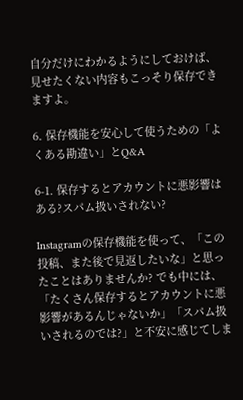自分だけにわかるようにしておけば、見せたくない内容もこっそり保存できますよ。

6. 保存機能を安心して使うための「よくある勘違い」とQ&A

6-1. 保存するとアカウントに悪影響はある?スパム扱いされない?

Instagramの保存機能を使って、「この投稿、また後で見返したいな」と思ったことはありませんか? でも中には、「たくさん保存するとアカウントに悪影響があるんじゃないか」「スパム扱いされるのでは?」と不安に感じてしま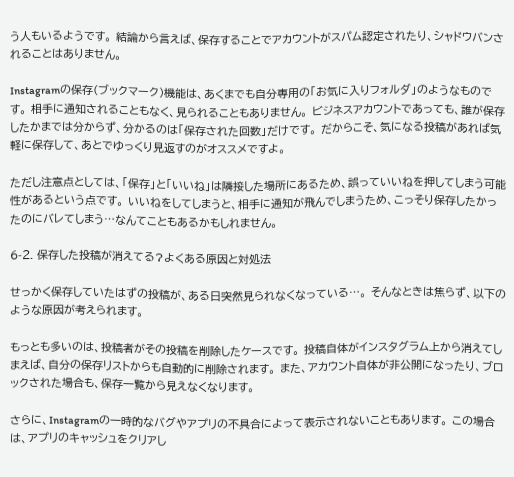う人もいるようです。 結論から言えば、保存することでアカウントがスパム認定されたり、シャドウバンされることはありません。

Instagramの保存(ブックマーク)機能は、あくまでも自分専用の「お気に入りフォルダ」のようなものです。 相手に通知されることもなく、見られることもありません。 ビジネスアカウントであっても、誰が保存したかまでは分からず、分かるのは「保存された回数」だけです。 だからこそ、気になる投稿があれば気軽に保存して、あとでゆっくり見返すのがオススメですよ。

ただし注意点としては、「保存」と「いいね」は隣接した場所にあるため、誤っていいねを押してしまう可能性があるという点です。 いいねをしてしまうと、相手に通知が飛んでしまうため、こっそり保存したかったのにバレてしまう…なんてこともあるかもしれません。

6-2. 保存した投稿が消えてる?よくある原因と対処法

せっかく保存していたはずの投稿が、ある日突然見られなくなっている…。 そんなときは焦らず、以下のような原因が考えられます。

もっとも多いのは、投稿者がその投稿を削除したケースです。 投稿自体がインスタグラム上から消えてしまえば、自分の保存リストからも自動的に削除されます。 また、アカウント自体が非公開になったり、ブロックされた場合も、保存一覧から見えなくなります。

さらに、Instagramの一時的なバグやアプリの不具合によって表示されないこともあります。 この場合は、アプリのキャッシュをクリアし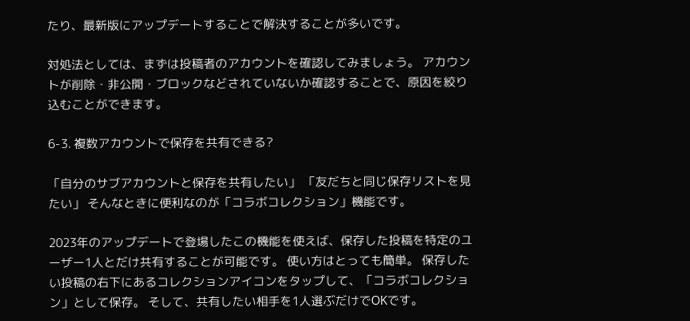たり、最新版にアップデートすることで解決することが多いです。

対処法としては、まずは投稿者のアカウントを確認してみましょう。 アカウントが削除・非公開・ブロックなどされていないか確認することで、原因を絞り込むことができます。

6-3. 複数アカウントで保存を共有できる?

「自分のサブアカウントと保存を共有したい」 「友だちと同じ保存リストを見たい」 そんなときに便利なのが「コラボコレクション」機能です。

2023年のアップデートで登場したこの機能を使えば、保存した投稿を特定のユーザー1人とだけ共有することが可能です。 使い方はとっても簡単。 保存したい投稿の右下にあるコレクションアイコンをタップして、「コラボコレクション」として保存。 そして、共有したい相手を1人選ぶだけでOKです。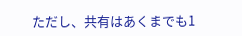ただし、共有はあくまでも1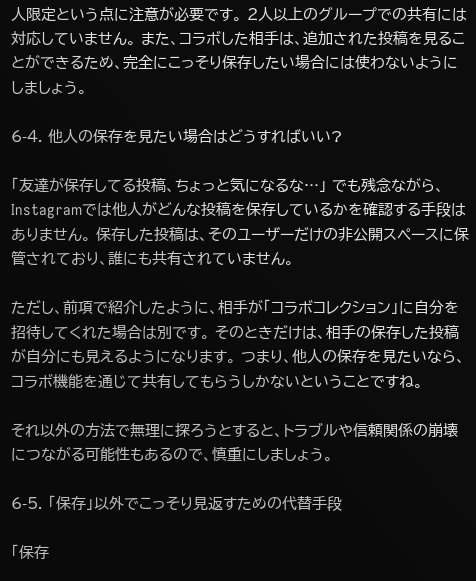人限定という点に注意が必要です。 2人以上のグループでの共有には対応していません。 また、コラボした相手は、追加された投稿を見ることができるため、完全にこっそり保存したい場合には使わないようにしましょう。

6-4. 他人の保存を見たい場合はどうすればいい?

「友達が保存してる投稿、ちょっと気になるな…」 でも残念ながら、Instagramでは他人がどんな投稿を保存しているかを確認する手段はありません。 保存した投稿は、そのユーザーだけの非公開スペースに保管されており、誰にも共有されていません。

ただし、前項で紹介したように、相手が「コラボコレクション」に自分を招待してくれた場合は別です。 そのときだけは、相手の保存した投稿が自分にも見えるようになります。 つまり、他人の保存を見たいなら、コラボ機能を通じて共有してもらうしかないということですね。

それ以外の方法で無理に探ろうとすると、トラブルや信頼関係の崩壊につながる可能性もあるので、慎重にしましょう。

6-5. 「保存」以外でこっそり見返すための代替手段

「保存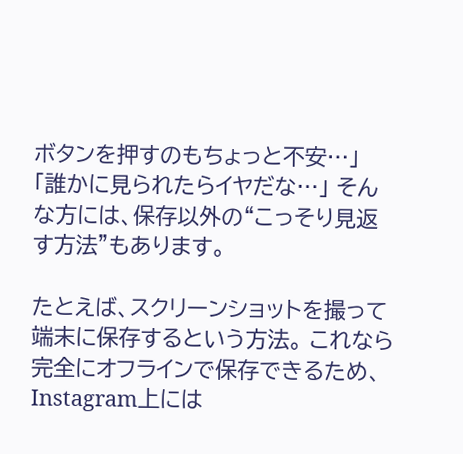ボタンを押すのもちょっと不安…」 「誰かに見られたらイヤだな…」 そんな方には、保存以外の“こっそり見返す方法”もあります。

たとえば、スクリーンショットを撮って端末に保存するという方法。 これなら完全にオフラインで保存できるため、Instagram上には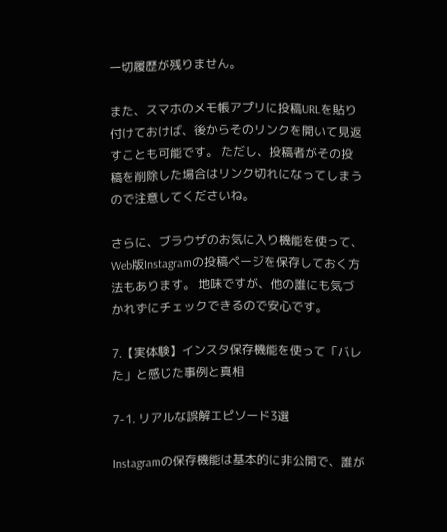一切履歴が残りません。

また、スマホのメモ帳アプリに投稿URLを貼り付けておけば、後からそのリンクを開いて見返すことも可能です。 ただし、投稿者がその投稿を削除した場合はリンク切れになってしまうので注意してくださいね。

さらに、ブラウザのお気に入り機能を使って、Web版Instagramの投稿ページを保存しておく方法もあります。 地味ですが、他の誰にも気づかれずにチェックできるので安心です。

7.【実体験】インスタ保存機能を使って「バレた」と感じた事例と真相

7-1. リアルな誤解エピソード3選

Instagramの保存機能は基本的に非公開で、誰が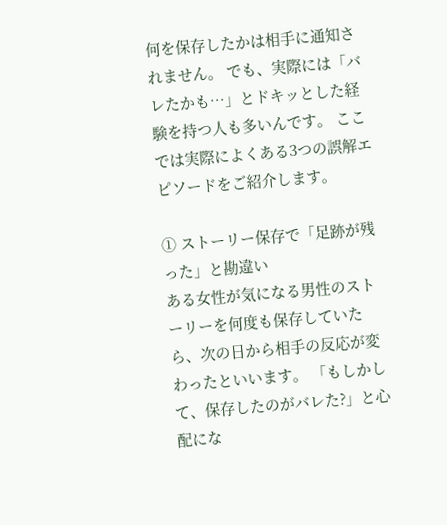何を保存したかは相手に通知されません。 でも、実際には「バレたかも…」とドキッとした経験を持つ人も多いんです。 ここでは実際によくある3つの誤解エピソードをご紹介します。

① ストーリー保存で「足跡が残った」と勘違い
ある女性が気になる男性のストーリーを何度も保存していたら、次の日から相手の反応が変わったといいます。 「もしかして、保存したのがバレた?」と心配にな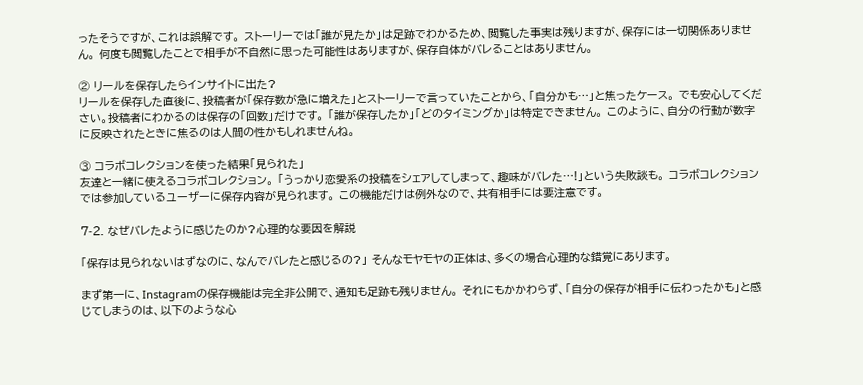ったそうですが、これは誤解です。 ストーリーでは「誰が見たか」は足跡でわかるため、閲覧した事実は残りますが、保存には一切関係ありません。 何度も閲覧したことで相手が不自然に思った可能性はありますが、保存自体がバレることはありません。

② リールを保存したらインサイトに出た?
リールを保存した直後に、投稿者が「保存数が急に増えた」とストーリーで言っていたことから、「自分かも…」と焦ったケース。 でも安心してください。投稿者にわかるのは保存の「回数」だけです。 「誰が保存したか」「どのタイミングか」は特定できません。 このように、自分の行動が数字に反映されたときに焦るのは人間の性かもしれませんね。

③ コラボコレクションを使った結果「見られた」
友達と一緒に使えるコラボコレクション。 「うっかり恋愛系の投稿をシェアしてしまって、趣味がバレた…!」という失敗談も。 コラボコレクションでは参加しているユーザーに保存内容が見られます。 この機能だけは例外なので、共有相手には要注意です。

7-2. なぜバレたように感じたのか?心理的な要因を解説

「保存は見られないはずなのに、なんでバレたと感じるの?」 そんなモヤモヤの正体は、多くの場合心理的な錯覚にあります。

まず第一に、Instagramの保存機能は完全非公開で、通知も足跡も残りません。 それにもかかわらず、「自分の保存が相手に伝わったかも」と感じてしまうのは、以下のような心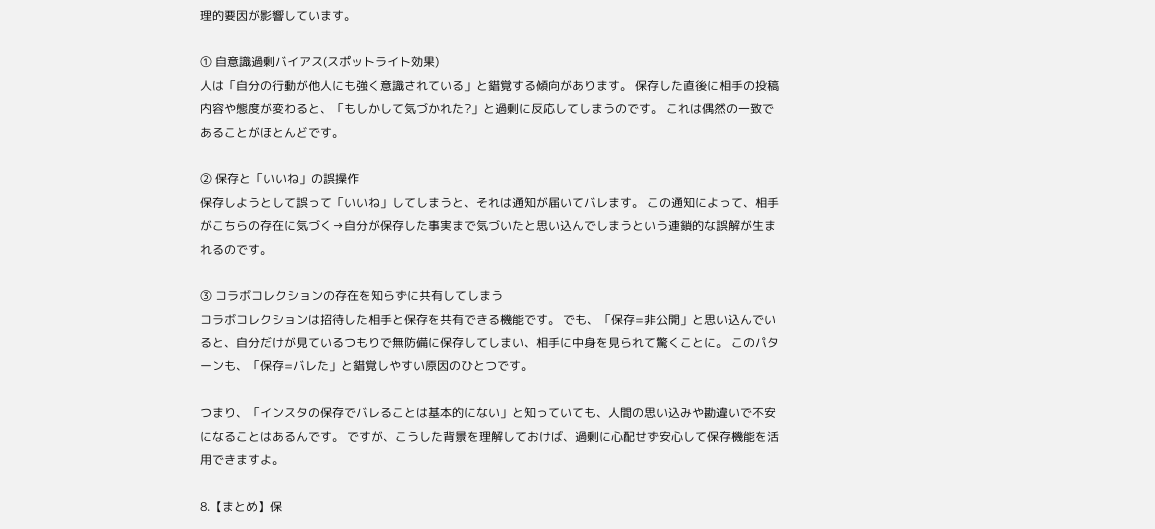理的要因が影響しています。

① 自意識過剰バイアス(スポットライト効果)
人は「自分の行動が他人にも強く意識されている」と錯覚する傾向があります。 保存した直後に相手の投稿内容や態度が変わると、「もしかして気づかれた?」と過剰に反応してしまうのです。 これは偶然の一致であることがほとんどです。

② 保存と「いいね」の誤操作
保存しようとして誤って「いいね」してしまうと、それは通知が届いてバレます。 この通知によって、相手がこちらの存在に気づく→自分が保存した事実まで気づいたと思い込んでしまうという連鎖的な誤解が生まれるのです。

③ コラボコレクションの存在を知らずに共有してしまう
コラボコレクションは招待した相手と保存を共有できる機能です。 でも、「保存=非公開」と思い込んでいると、自分だけが見ているつもりで無防備に保存してしまい、相手に中身を見られて驚くことに。 このパターンも、「保存=バレた」と錯覚しやすい原因のひとつです。

つまり、「インスタの保存でバレることは基本的にない」と知っていても、人間の思い込みや勘違いで不安になることはあるんです。 ですが、こうした背景を理解しておけば、過剰に心配せず安心して保存機能を活用できますよ。

8.【まとめ】保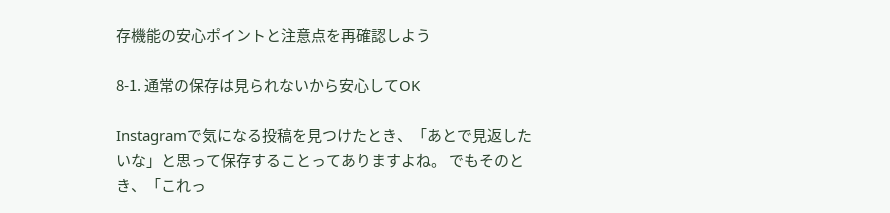存機能の安心ポイントと注意点を再確認しよう

8-1. 通常の保存は見られないから安心してOK

Instagramで気になる投稿を見つけたとき、「あとで見返したいな」と思って保存することってありますよね。 でもそのとき、「これっ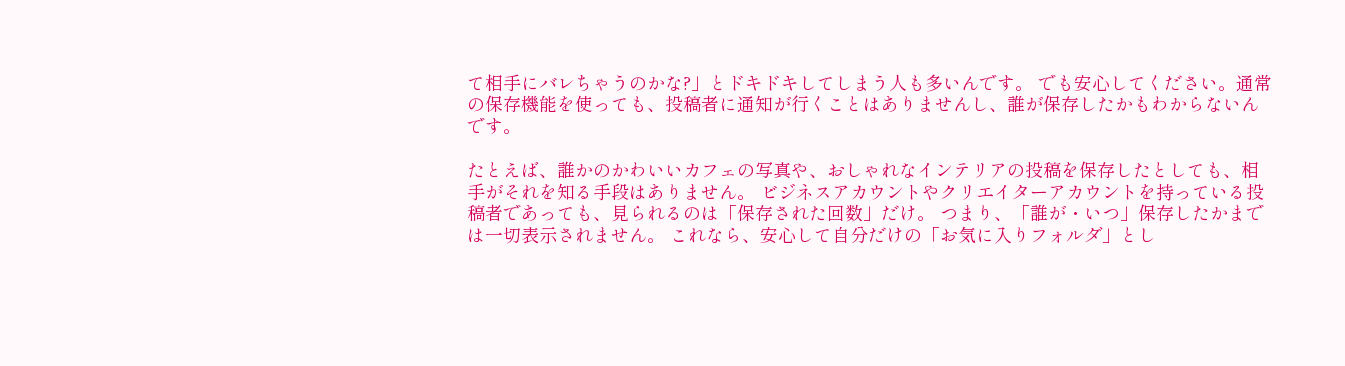て相手にバレちゃうのかな?」とドキドキしてしまう人も多いんです。 でも安心してください。通常の保存機能を使っても、投稿者に通知が行くことはありませんし、誰が保存したかもわからないんです。

たとえば、誰かのかわいいカフェの写真や、おしゃれなインテリアの投稿を保存したとしても、相手がそれを知る手段はありません。 ビジネスアカウントやクリエイターアカウントを持っている投稿者であっても、見られるのは「保存された回数」だけ。 つまり、「誰が・いつ」保存したかまでは一切表示されません。 これなら、安心して自分だけの「お気に入りフォルダ」とし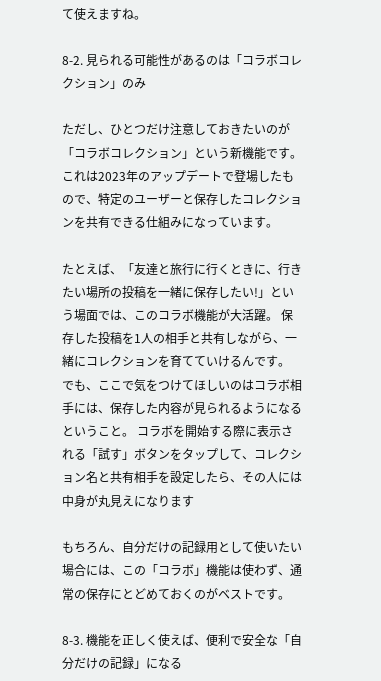て使えますね。

8-2. 見られる可能性があるのは「コラボコレクション」のみ

ただし、ひとつだけ注意しておきたいのが「コラボコレクション」という新機能です。 これは2023年のアップデートで登場したもので、特定のユーザーと保存したコレクションを共有できる仕組みになっています。

たとえば、「友達と旅行に行くときに、行きたい場所の投稿を一緒に保存したい!」という場面では、このコラボ機能が大活躍。 保存した投稿を1人の相手と共有しながら、一緒にコレクションを育てていけるんです。 でも、ここで気をつけてほしいのはコラボ相手には、保存した内容が見られるようになるということ。 コラボを開始する際に表示される「試す」ボタンをタップして、コレクション名と共有相手を設定したら、その人には中身が丸見えになります

もちろん、自分だけの記録用として使いたい場合には、この「コラボ」機能は使わず、通常の保存にとどめておくのがベストです。

8-3. 機能を正しく使えば、便利で安全な「自分だけの記録」になる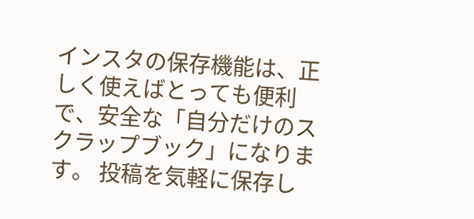インスタの保存機能は、正しく使えばとっても便利で、安全な「自分だけのスクラップブック」になります。 投稿を気軽に保存し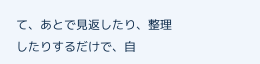て、あとで見返したり、整理したりするだけで、自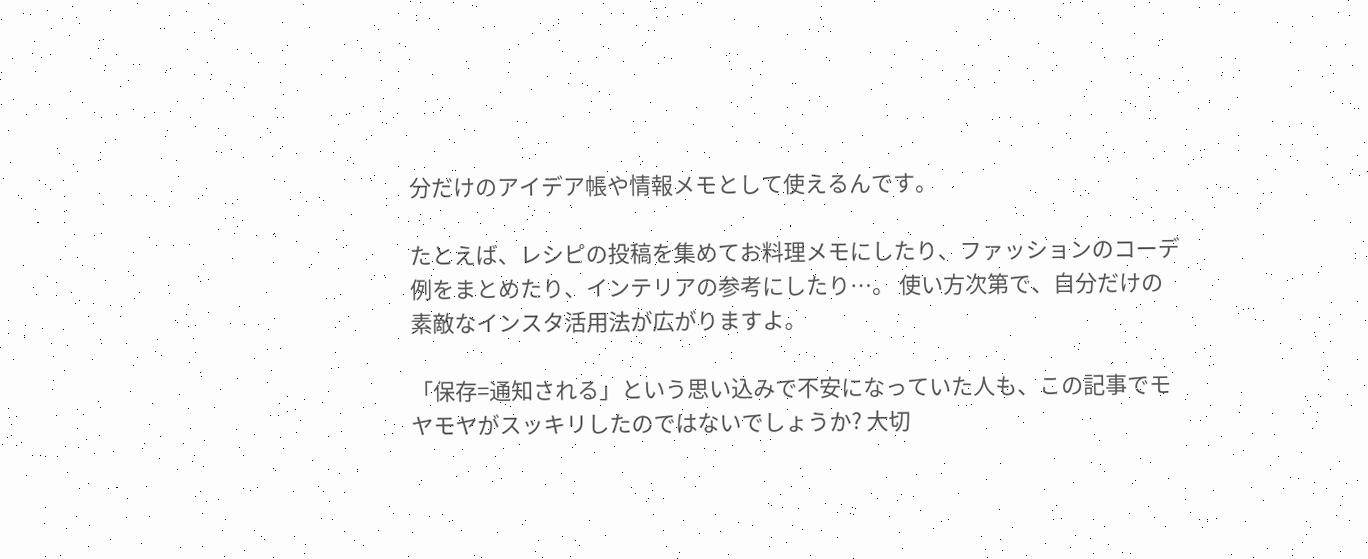分だけのアイデア帳や情報メモとして使えるんです。

たとえば、レシピの投稿を集めてお料理メモにしたり、ファッションのコーデ例をまとめたり、インテリアの参考にしたり…。 使い方次第で、自分だけの素敵なインスタ活用法が広がりますよ。

「保存=通知される」という思い込みで不安になっていた人も、この記事でモヤモヤがスッキリしたのではないでしょうか? 大切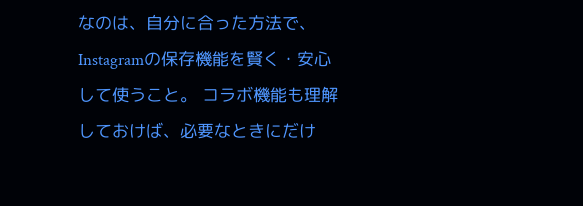なのは、自分に合った方法で、Instagramの保存機能を賢く・安心して使うこと。 コラボ機能も理解しておけば、必要なときにだけ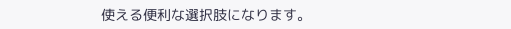使える便利な選択肢になります。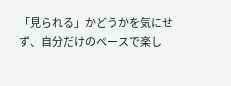「見られる」かどうかを気にせず、自分だけのペースで楽し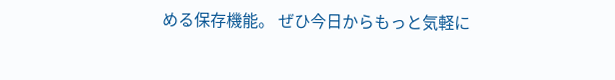める保存機能。 ぜひ今日からもっと気軽に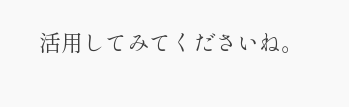活用してみてくださいね。